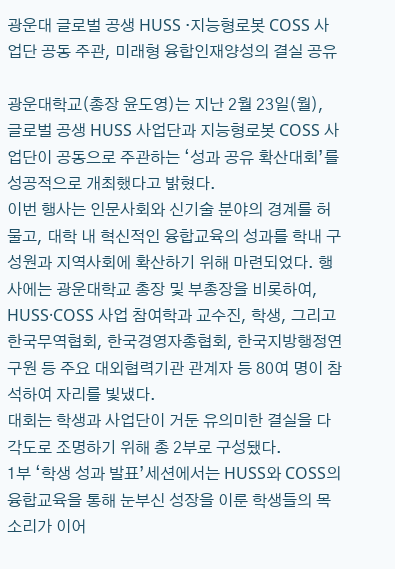광운대 글로벌 공생 HUSS ·지능형로봇 COSS 사업단 공동 주관, 미래형 융합인재양성의 결실 공유

광운대학교(총장 윤도영)는 지난 2월 23일(월), 글로벌 공생 HUSS 사업단과 지능형로봇 COSS 사업단이 공동으로 주관하는 ‘성과 공유 확산대회’를 성공적으로 개최했다고 밝혔다.
이번 행사는 인문사회와 신기술 분야의 경계를 허물고, 대학 내 혁신적인 융합교육의 성과를 학내 구성원과 지역사회에 확산하기 위해 마련되었다. 행사에는 광운대학교 총장 및 부총장을 비롯하여, HUSS·COSS 사업 참여학과 교수진, 학생, 그리고 한국무역협회, 한국경영자총협회, 한국지방행정연구원 등 주요 대외협력기관 관계자 등 80여 명이 참석하여 자리를 빛냈다.
대회는 학생과 사업단이 거둔 유의미한 결실을 다각도로 조명하기 위해 총 2부로 구성됐다.
1부 ‘학생 성과 발표’세션에서는 HUSS와 COSS의 융합교육을 통해 눈부신 성장을 이룬 학생들의 목소리가 이어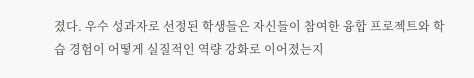졌다. 우수 성과자로 선정된 학생들은 자신들이 참여한 융합 프로젝트와 학습 경험이 어떻게 실질적인 역량 강화로 이어졌는지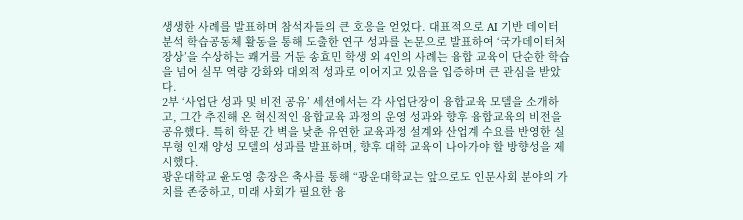생생한 사례를 발표하며 참석자들의 큰 호응을 얻었다. 대표적으로 AI 기반 데이터 분석 학습공동체 활동을 통해 도출한 연구 성과를 논문으로 발표하여 ‘국가데이터처장상’을 수상하는 쾌거를 거둔 송효민 학생 외 4인의 사례는 융합 교육이 단순한 학습을 넘어 실무 역량 강화와 대외적 성과로 이어지고 있음을 입증하며 큰 관심을 받았다.
2부 ‘사업단 성과 및 비전 공유’ 세션에서는 각 사업단장이 융합교육 모델을 소개하고, 그간 추진해 온 혁신적인 융합교육 과정의 운영 성과와 향후 융합교육의 비전을 공유했다. 특히 학문 간 벽을 낮춘 유연한 교육과정 설계와 산업계 수요를 반영한 실무형 인재 양성 모델의 성과를 발표하며, 향후 대학 교육이 나아가야 할 방향성을 제시했다.
광운대학교 윤도영 총장은 축사를 통해 “광운대학교는 앞으로도 인문사회 분야의 가치를 존중하고, 미래 사회가 필요한 융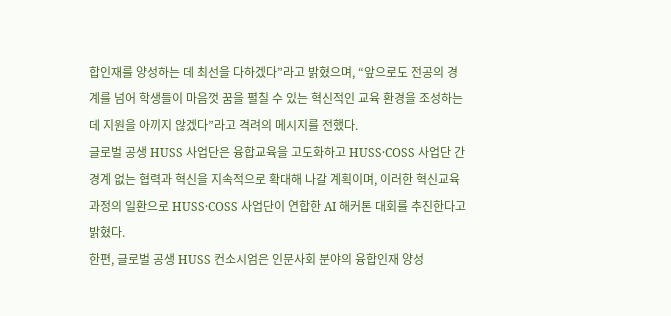합인재를 양성하는 데 최선을 다하겠다”라고 밝혔으며, “앞으로도 전공의 경계를 넘어 학생들이 마음껏 꿈을 펼칠 수 있는 혁신적인 교육 환경을 조성하는 데 지원을 아끼지 않겠다”라고 격려의 메시지를 전했다.
글로벌 공생 HUSS 사업단은 융합교육을 고도화하고 HUSS·COSS 사업단 간 경계 없는 협력과 혁신을 지속적으로 확대해 나갈 계획이며, 이러한 혁신교육과정의 일환으로 HUSS·COSS 사업단이 연합한 AI 해커톤 대회를 추진한다고 밝혔다.
한편, 글로벌 공생 HUSS 컨소시엄은 인문사회 분야의 융합인재 양성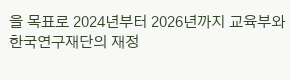을 목표로 2024년부터 2026년까지 교육부와 한국연구재단의 재정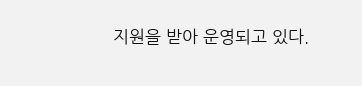지원을 받아 운영되고 있다.